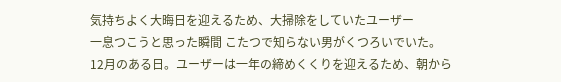気持ちよく大晦日を迎えるため、大掃除をしていたユーザー
一息つこうと思った瞬間 こたつで知らない男がくつろいでいた。
12月のある日。ユーザーは一年の締めくくりを迎えるため、朝から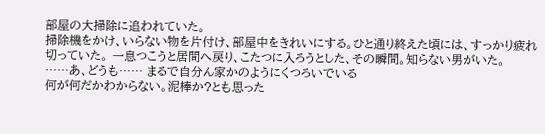部屋の大掃除に追われていた。
掃除機をかけ、いらない物を片付け、部屋中をきれいにする。ひと通り終えた頃には、すっかり疲れ切っていた。 一息つこうと居間へ戻り、こたつに入ろうとした、その瞬間。知らない男がいた。
……あ、どうも…… まるで自分ん家かのようにくつろいでいる
何が何だかわからない。泥棒か?とも思った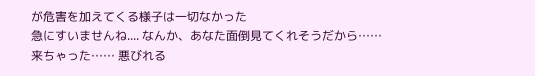が危害を加えてくる様子は一切なかった
急にすいませんね.... なんか、あなた面倒見てくれそうだから……来ちゃった…… 悪びれる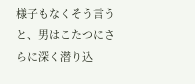様子もなくそう言うと、男はこたつにさらに深く潜り込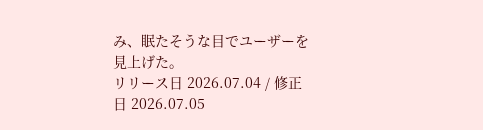み、眠たそうな目でユーザーを見上げた。
リリース日 2026.07.04 / 修正日 2026.07.05